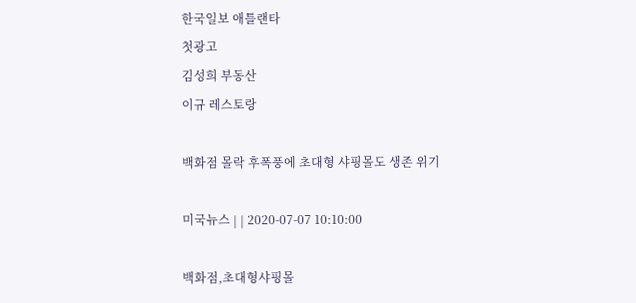한국일보 애틀랜타
첫광고
김성희 부동산
이규 레스토랑

백화점 몰락 후폭풍에 초대형 샤핑몰도 생존 위기

미국뉴스 | | 2020-07-07 10:10:00

백화점,초대형샤핑몰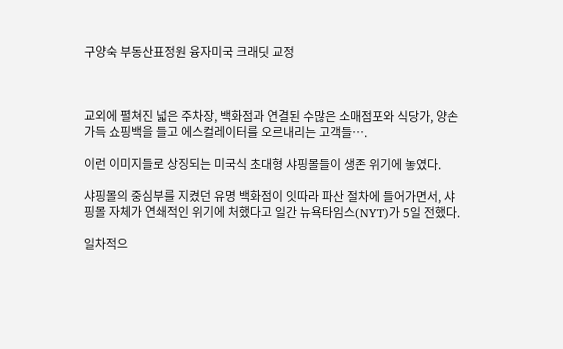구양숙 부동산표정원 융자미국 크래딧 교정



교외에 펼쳐진 넓은 주차장, 백화점과 연결된 수많은 소매점포와 식당가, 양손 가득 쇼핑백을 들고 에스컬레이터를 오르내리는 고객들….

이런 이미지들로 상징되는 미국식 초대형 샤핑몰들이 생존 위기에 놓였다.

샤핑몰의 중심부를 지켰던 유명 백화점이 잇따라 파산 절차에 들어가면서, 샤핑몰 자체가 연쇄적인 위기에 처했다고 일간 뉴욕타임스(NYT)가 5일 전했다.

일차적으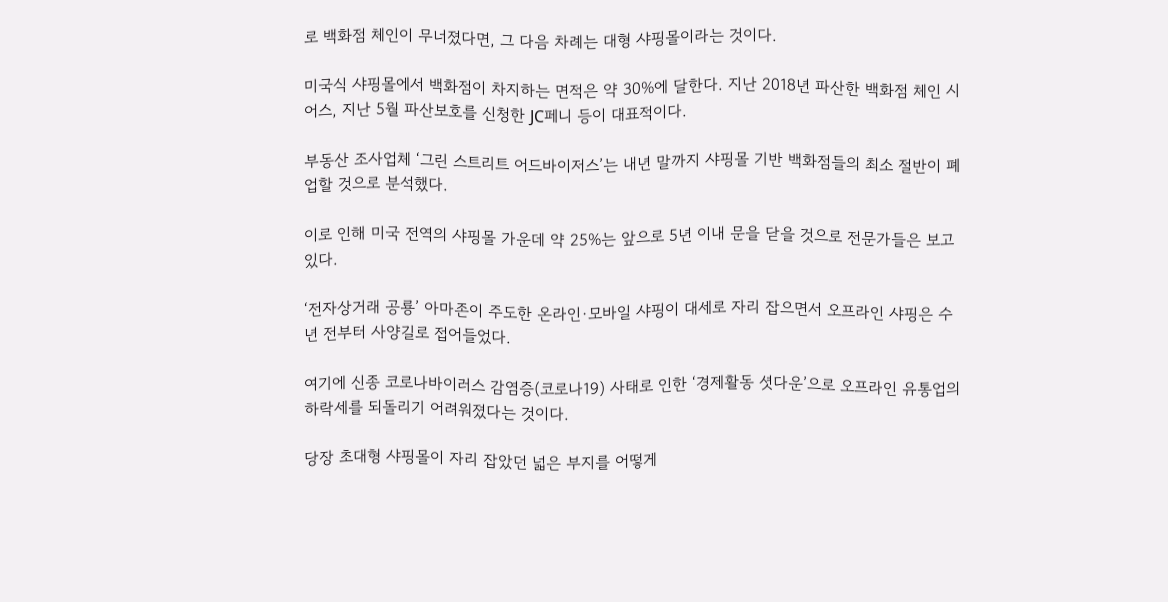로 백화점 체인이 무너졌다면, 그 다음 차례는 대형 샤핑몰이라는 것이다.

미국식 샤핑몰에서 백화점이 차지하는 면적은 약 30%에 달한다. 지난 2018년 파산한 백화점 체인 시어스, 지난 5월 파산보호를 신청한 JC페니 등이 대표적이다.

부동산 조사업체 ‘그린 스트리트 어드바이저스’는 내년 말까지 샤핑몰 기반 백화점들의 최소 절반이 폐업할 것으로 분석했다.

이로 인해 미국 전역의 샤핑몰 가운데 약 25%는 앞으로 5년 이내 문을 닫을 것으로 전문가들은 보고 있다.

‘전자상거래 공룡’ 아마존이 주도한 온라인·모바일 샤핑이 대세로 자리 잡으면서 오프라인 샤핑은 수년 전부터 사양길로 접어들었다.

여기에 신종 코로나바이러스 감염증(코로나19) 사태로 인한 ‘경제활동 셧다운’으로 오프라인 유통업의 하락세를 되돌리기 어려워졌다는 것이다.

당장 초대형 샤핑몰이 자리 잡았던 넓은 부지를 어떻게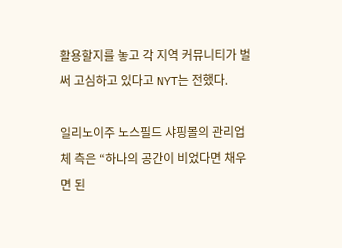활용할지를 놓고 각 지역 커뮤니티가 벌써 고심하고 있다고 NYT는 전했다.

일리노이주 노스필드 샤핑몰의 관리업체 측은 “하나의 공간이 비었다면 채우면 된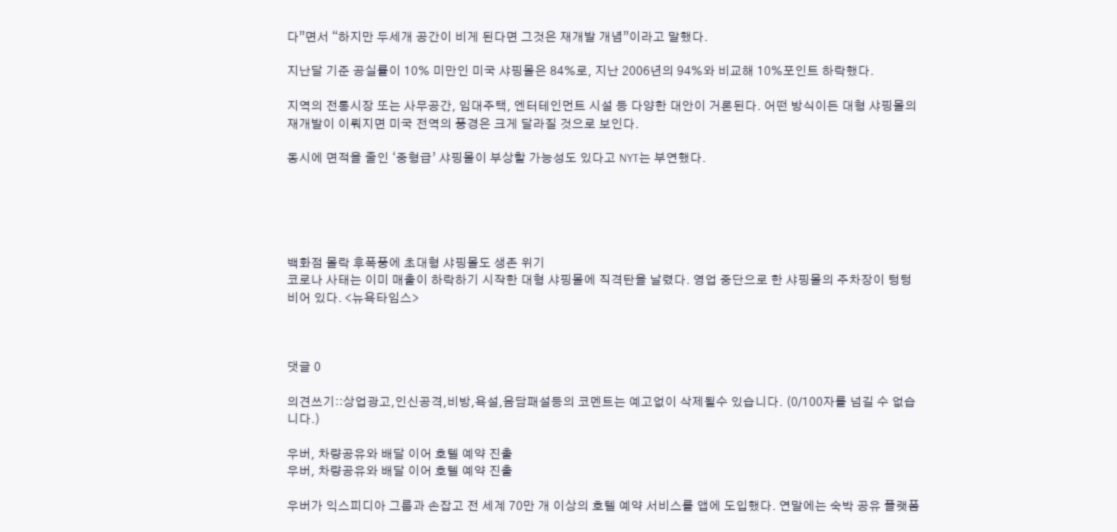다”면서 “하지만 두세개 공간이 비게 된다면 그것은 재개발 개념”이라고 말했다.

지난달 기준 공실률이 10% 미만인 미국 샤핑몰은 84%로, 지난 2006년의 94%와 비교해 10%포인트 하락했다.

지역의 전통시장 또는 사무공간, 임대주택, 엔터테인먼트 시설 등 다양한 대안이 거론된다. 어떤 방식이든 대형 샤핑몰의 재개발이 이뤄지면 미국 전역의 풍경은 크게 달라질 것으로 보인다.

동시에 면적을 줄인 ‘중형급’ 샤핑몰이 부상할 가능성도 있다고 NYT는 부연했다.





백화점 몰락 후폭풍에 초대형 샤핑몰도 생존 위기
코로나 사태는 이미 매출이 하락하기 시작한 대형 샤핑몰에 직격탄을 날렸다. 영업 중단으로 한 샤핑몰의 주차장이 텅텅 비어 있다. <뉴욕타임스>



댓글 0

의견쓰기::상업광고,인신공격,비방,욕설,음담패설등의 코멘트는 예고없이 삭제될수 있습니다. (0/100자를 넘길 수 없습니다.)

우버, 차량공유와 배달 이어 호텔 예약 진출
우버, 차량공유와 배달 이어 호텔 예약 진출

우버가 익스피디아 그룹과 손잡고 전 세계 70만 개 이상의 호텔 예약 서비스를 앱에 도입했다. 연말에는 숙박 공유 플랫폼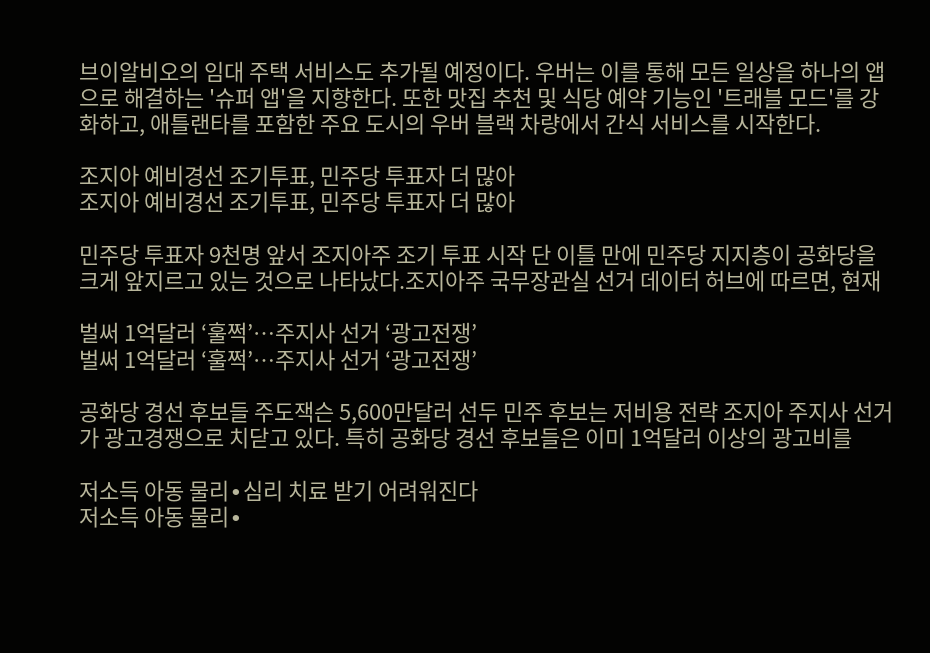브이알비오의 임대 주택 서비스도 추가될 예정이다. 우버는 이를 통해 모든 일상을 하나의 앱으로 해결하는 '슈퍼 앱'을 지향한다. 또한 맛집 추천 및 식당 예약 기능인 '트래블 모드'를 강화하고, 애틀랜타를 포함한 주요 도시의 우버 블랙 차량에서 간식 서비스를 시작한다.

조지아 예비경선 조기투표, 민주당 투표자 더 많아
조지아 예비경선 조기투표, 민주당 투표자 더 많아

민주당 투표자 9천명 앞서 조지아주 조기 투표 시작 단 이틀 만에 민주당 지지층이 공화당을 크게 앞지르고 있는 것으로 나타났다.조지아주 국무장관실 선거 데이터 허브에 따르면, 현재

벌써 1억달러 ‘훌쩍’…주지사 선거 ‘광고전쟁’
벌써 1억달러 ‘훌쩍’…주지사 선거 ‘광고전쟁’

공화당 경선 후보들 주도잭슨 5,600만달러 선두 민주 후보는 저비용 전략 조지아 주지사 선거가 광고경쟁으로 치닫고 있다. 특히 공화당 경선 후보들은 이미 1억달러 이상의 광고비를

저소득 아동 물리∙심리 치료 받기 어려워진다
저소득 아동 물리∙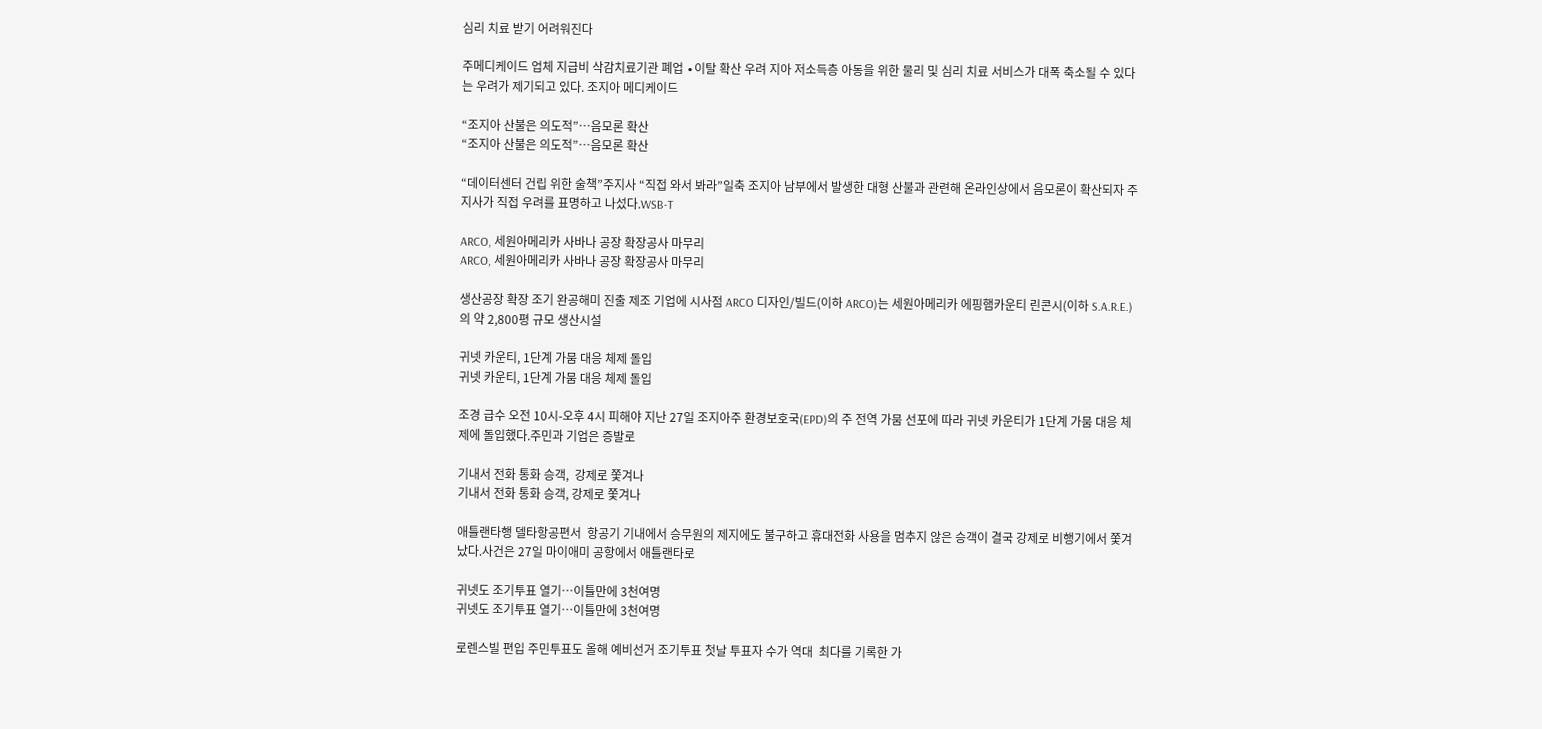심리 치료 받기 어려워진다

주메디케이드 업체 지급비 삭감치료기관 폐업 ∙이탈 확산 우려 지아 저소득층 아동을 위한 물리 및 심리 치료 서비스가 대폭 축소될 수 있다는 우려가 제기되고 있다. 조지아 메디케이드

“조지아 산불은 의도적”…음모론 확산
“조지아 산불은 의도적”…음모론 확산

“데이터센터 건립 위한 술책”주지사 “직접 와서 봐라”일축 조지아 남부에서 발생한 대형 산불과 관련해 온라인상에서 음모론이 확산되자 주지사가 직접 우려를 표명하고 나섰다.WSB-T

ARCO, 세원아메리카 사바나 공장 확장공사 마무리
ARCO, 세원아메리카 사바나 공장 확장공사 마무리

생산공장 확장 조기 완공해미 진출 제조 기업에 시사점 ARCO 디자인/빌드(이하 ARCO)는 세원아메리카 에핑햄카운티 린콘시(이하 S.A.R.E.)의 약 2,800평 규모 생산시설

귀넷 카운티, 1단계 가뭄 대응 체제 돌입
귀넷 카운티, 1단계 가뭄 대응 체제 돌입

조경 급수 오전 10시-오후 4시 피해야 지난 27일 조지아주 환경보호국(EPD)의 주 전역 가뭄 선포에 따라 귀넷 카운티가 1단계 가뭄 대응 체제에 돌입했다.주민과 기업은 증발로

기내서 전화 통화 승객,  강제로 쫓겨나
기내서 전화 통화 승객, 강제로 쫓겨나

애틀랜타행 델타항공편서  항공기 기내에서 승무원의 제지에도 불구하고 휴대전화 사용을 멈추지 않은 승객이 결국 강제로 비행기에서 쫓겨 났다.사건은 27일 마이애미 공항에서 애틀랜타로

귀넷도 조기투표 열기…이틀만에 3천여명
귀넷도 조기투표 열기…이틀만에 3천여명

로렌스빌 편입 주민투표도 올해 예비선거 조기투표 첫날 투표자 수가 역대  최다를 기록한 가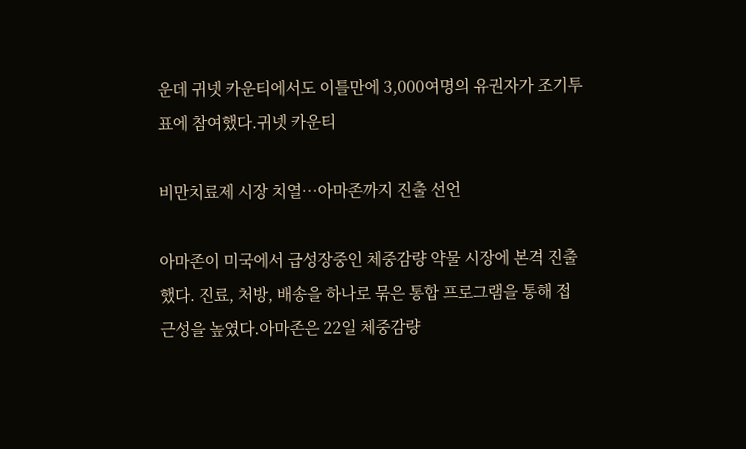운데 귀넷 카운티에서도 이틀만에 3,000여명의 유권자가 조기투표에 참여했다.귀넷 카운티

비만치료제 시장 치열…아마존까지 진출 선언

아마존이 미국에서 급성장중인 체중감량 약물 시장에 본격 진출했다. 진료, 처방, 배송을 하나로 묶은 통합 프로그램을 통해 접근성을 높였다.아마존은 22일 체중감량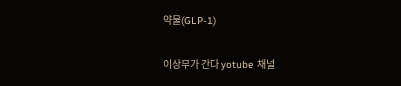약물(GLP-1)

이상무가 간다 yotube 채널